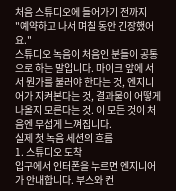처음 스튜디오에 들어가기 전까지
"예약하고 나서 며칠 동안 긴장했어요."
스튜디오 녹음이 처음인 분들이 공통으로 하는 말입니다. 마이크 앞에 서서 뭔가를 불러야 한다는 것, 엔지니어가 지켜본다는 것, 결과물이 어떻게 나올지 모른다는 것. 이 모든 것이 처음엔 무섭게 느껴집니다.
실제 첫 녹음 세션의 흐름
1. 스튜디오 도착
입구에서 인터폰을 누르면 엔지니어가 안내합니다. 부스와 컨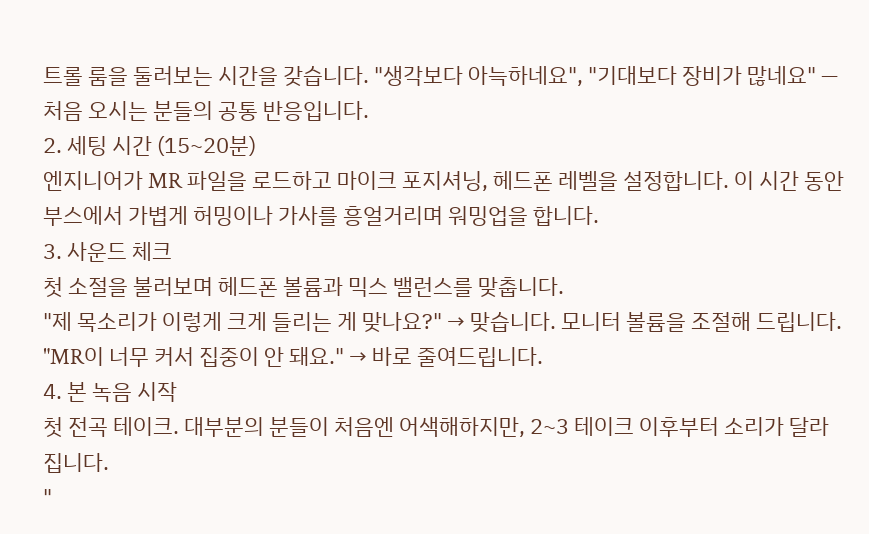트롤 룸을 둘러보는 시간을 갖습니다. "생각보다 아늑하네요", "기대보다 장비가 많네요" — 처음 오시는 분들의 공통 반응입니다.
2. 세팅 시간 (15~20분)
엔지니어가 MR 파일을 로드하고 마이크 포지셔닝, 헤드폰 레벨을 설정합니다. 이 시간 동안 부스에서 가볍게 허밍이나 가사를 흥얼거리며 워밍업을 합니다.
3. 사운드 체크
첫 소절을 불러보며 헤드폰 볼륨과 믹스 밸런스를 맞춥니다.
"제 목소리가 이렇게 크게 들리는 게 맞나요?" → 맞습니다. 모니터 볼륨을 조절해 드립니다.
"MR이 너무 커서 집중이 안 돼요." → 바로 줄여드립니다.
4. 본 녹음 시작
첫 전곡 테이크. 대부분의 분들이 처음엔 어색해하지만, 2~3 테이크 이후부터 소리가 달라집니다.
"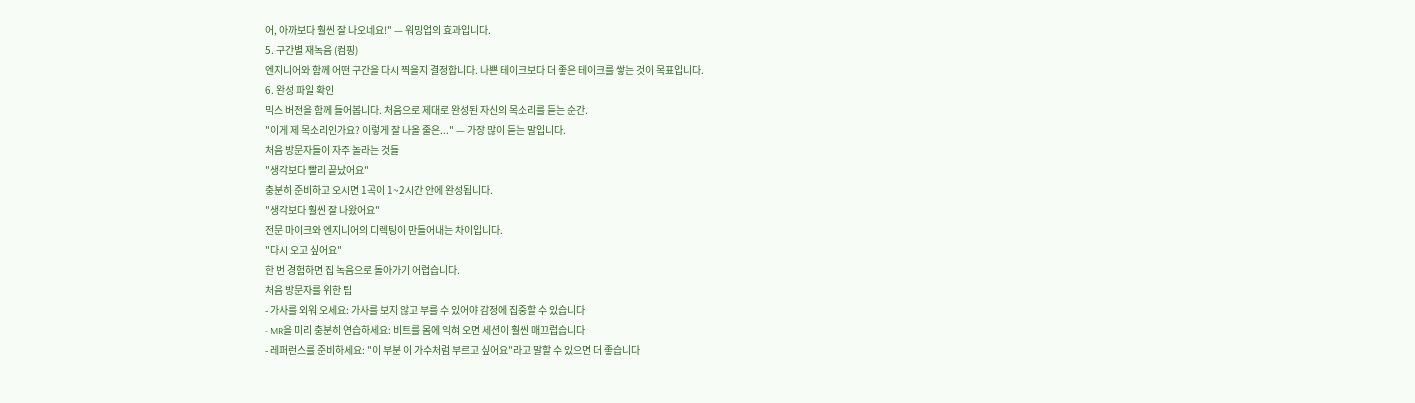어, 아까보다 훨씬 잘 나오네요!" — 워밍업의 효과입니다.
5. 구간별 재녹음 (컴핑)
엔지니어와 함께 어떤 구간을 다시 찍을지 결정합니다. 나쁜 테이크보다 더 좋은 테이크를 쌓는 것이 목표입니다.
6. 완성 파일 확인
믹스 버전을 함께 들어봅니다. 처음으로 제대로 완성된 자신의 목소리를 듣는 순간.
"이게 제 목소리인가요? 이렇게 잘 나올 줄은..." — 가장 많이 듣는 말입니다.
처음 방문자들이 자주 놀라는 것들
"생각보다 빨리 끝났어요"
충분히 준비하고 오시면 1곡이 1~2시간 안에 완성됩니다.
"생각보다 훨씬 잘 나왔어요"
전문 마이크와 엔지니어의 디렉팅이 만들어내는 차이입니다.
"다시 오고 싶어요"
한 번 경험하면 집 녹음으로 돌아가기 어렵습니다.
처음 방문자를 위한 팁
- 가사를 외워 오세요: 가사를 보지 않고 부를 수 있어야 감정에 집중할 수 있습니다
- MR을 미리 충분히 연습하세요: 비트를 몸에 익혀 오면 세션이 훨씬 매끄럽습니다
- 레퍼런스를 준비하세요: "이 부분 이 가수처럼 부르고 싶어요"라고 말할 수 있으면 더 좋습니다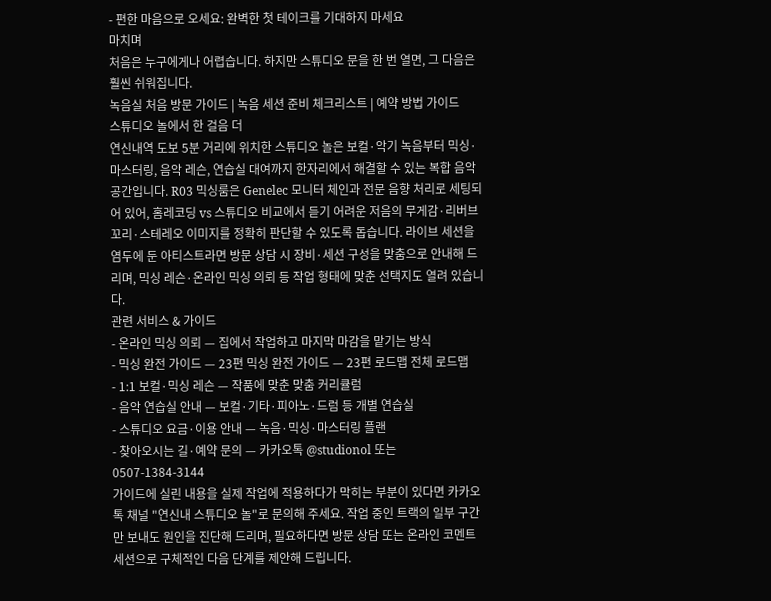- 편한 마음으로 오세요: 완벽한 첫 테이크를 기대하지 마세요
마치며
처음은 누구에게나 어렵습니다. 하지만 스튜디오 문을 한 번 열면, 그 다음은 훨씬 쉬워집니다.
녹음실 처음 방문 가이드 | 녹음 세션 준비 체크리스트 | 예약 방법 가이드
스튜디오 놀에서 한 걸음 더
연신내역 도보 5분 거리에 위치한 스튜디오 놀은 보컬·악기 녹음부터 믹싱·마스터링, 음악 레슨, 연습실 대여까지 한자리에서 해결할 수 있는 복합 음악 공간입니다. R03 믹싱룸은 Genelec 모니터 체인과 전문 음향 처리로 세팅되어 있어, 홈레코딩 vs 스튜디오 비교에서 듣기 어려운 저음의 무게감·리버브 꼬리·스테레오 이미지를 정확히 판단할 수 있도록 돕습니다. 라이브 세션을 염두에 둔 아티스트라면 방문 상담 시 장비·세션 구성을 맞춤으로 안내해 드리며, 믹싱 레슨·온라인 믹싱 의뢰 등 작업 형태에 맞춘 선택지도 열려 있습니다.
관련 서비스 & 가이드
- 온라인 믹싱 의뢰 — 집에서 작업하고 마지막 마감을 맡기는 방식
- 믹싱 완전 가이드 — 23편 믹싱 완전 가이드 — 23편 로드맵 전체 로드맵
- 1:1 보컬·믹싱 레슨 — 작품에 맞춘 맞춤 커리큘럼
- 음악 연습실 안내 — 보컬·기타·피아노·드럼 등 개별 연습실
- 스튜디오 요금·이용 안내 — 녹음·믹싱·마스터링 플랜
- 찾아오시는 길·예약 문의 — 카카오톡 @studionol 또는 0507-1384-3144
가이드에 실린 내용을 실제 작업에 적용하다가 막히는 부분이 있다면 카카오톡 채널 "연신내 스튜디오 놀"로 문의해 주세요. 작업 중인 트랙의 일부 구간만 보내도 원인을 진단해 드리며, 필요하다면 방문 상담 또는 온라인 코멘트 세션으로 구체적인 다음 단계를 제안해 드립니다.